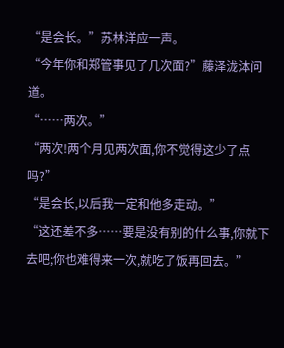“是会长。”苏林洋应一声。
“今年你和郑管事见了几次面?”藤泽泷泍问道。
“……两次。”
“两次!两个月见两次面,你不觉得这少了点吗?”
“是会长,以后我一定和他多走动。”
“这还差不多……要是没有别的什么事,你就下去吧;你也难得来一次,就吃了饭再回去。”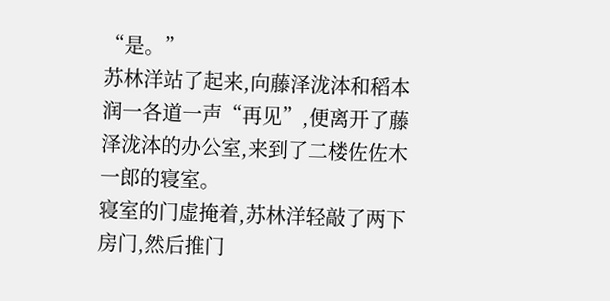“是。”
苏林洋站了起来,向藤泽泷泍和稻本润一各道一声“再见”,便离开了藤泽泷泍的办公室,来到了二楼佐佐木一郎的寝室。
寝室的门虚掩着,苏林洋轻敲了两下房门,然后推门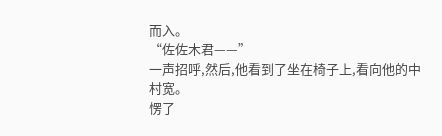而入。
“佐佐木君——”
一声招呼,然后,他看到了坐在椅子上,看向他的中村宽。
愣了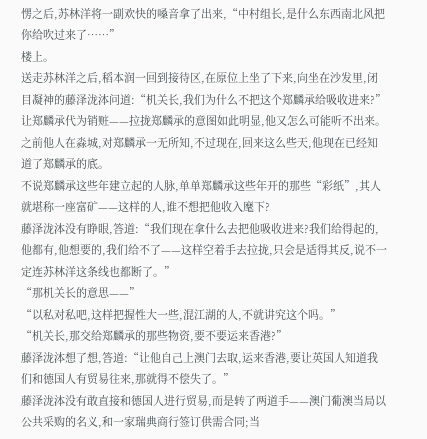愣之后,苏林洋将一副欢快的嗓音拿了出来,“中村组长,是什么东西南北风把你给吹过来了……”
楼上。
送走苏林洋之后,稻本润一回到接待区,在原位上坐了下来,向坐在沙发里,闭目凝神的藤泽泷泍问道:“机关长,我们为什么不把这个郑麟承给吸收进来?”
让郑麟承代为销赃——拉拢郑麟承的意图如此明显,他又怎么可能听不出来。
之前他人在淼城,对郑麟承一无所知,不过现在,回来这么些天,他现在已经知道了郑麟承的底。
不说郑麟承这些年建立起的人脉,单单郑麟承这些年开的那些“彩纸”,其人就堪称一座富矿——这样的人,谁不想把他收入麾下?
藤泽泷泍没有睁眼,答道:“我们现在拿什么去把他吸收进来?我们给得起的,他都有,他想要的,我们给不了——这样空着手去拉拢,只会是适得其反,说不一定连苏林洋这条线也都断了。”
“那机关长的意思——”
“以私对私吧,这样把握性大一些,混江湖的人,不就讲究这个吗。”
“机关长,那交给郑麟承的那些物资,要不要运来香港?”
藤泽泷泍想了想,答道:“让他自己上澳门去取,运来香港,要让英国人知道我们和德国人有贸易往来,那就得不偿失了。”
藤泽泷泍没有敢直接和德国人进行贸易,而是转了两道手——澳门葡澳当局以公共采购的名义,和一家瑞典商行签订供需合同;当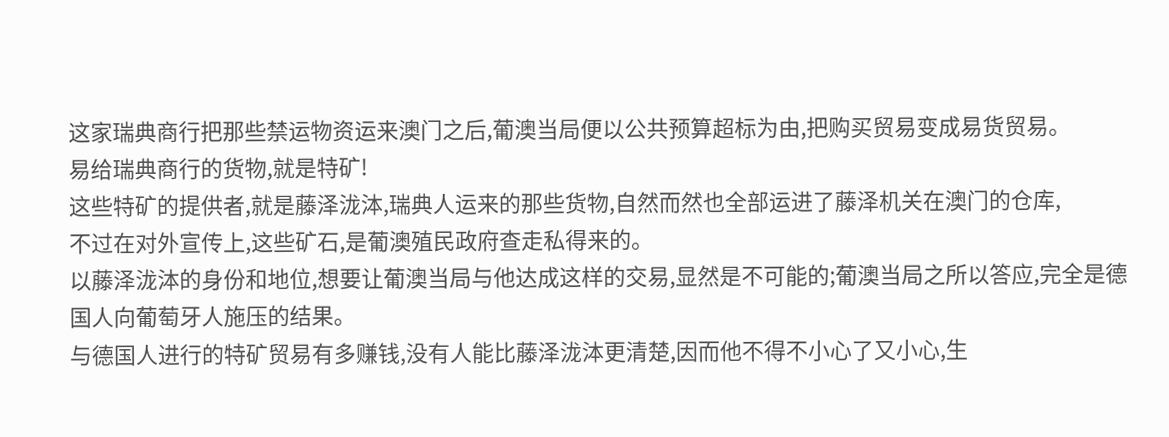这家瑞典商行把那些禁运物资运来澳门之后,葡澳当局便以公共预算超标为由,把购买贸易变成易货贸易。
易给瑞典商行的货物,就是特矿!
这些特矿的提供者,就是藤泽泷泍,瑞典人运来的那些货物,自然而然也全部运进了藤泽机关在澳门的仓库,
不过在对外宣传上,这些矿石,是葡澳殖民政府查走私得来的。
以藤泽泷泍的身份和地位,想要让葡澳当局与他达成这样的交易,显然是不可能的;葡澳当局之所以答应,完全是德国人向葡萄牙人施压的结果。
与德国人进行的特矿贸易有多赚钱,没有人能比藤泽泷泍更清楚,因而他不得不小心了又小心,生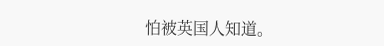怕被英国人知道。